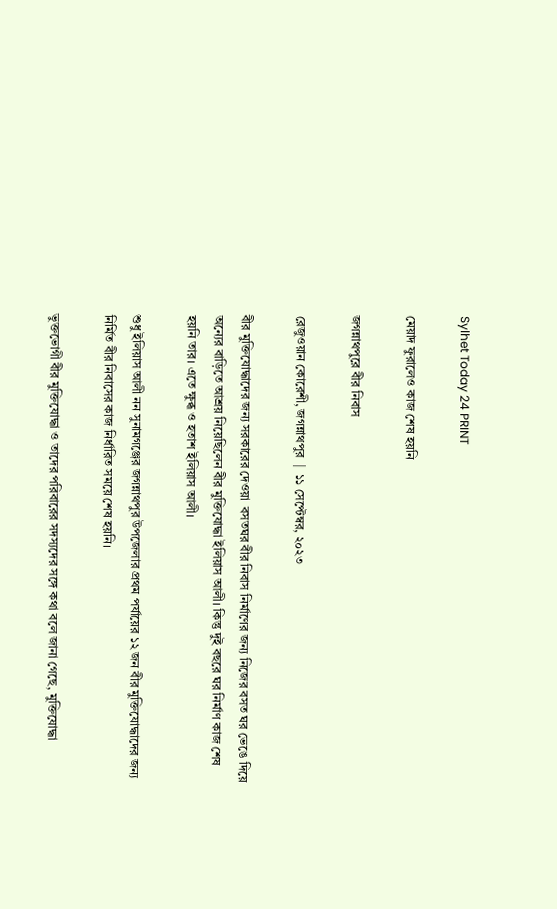Sylhet Today 24 PRINT

মেয়াদ ফুরালেও কাজ শেষ হয়নি

জগন্নাথপুরে বীর নিবাস

রেজুওয়ান কোরেশী, জগন্নাথপুর  |  ১১ সেপ্টেম্বর, ২০২৩

বীর মুক্তিযোদ্ধাদের জন্য সরকারের দেওয়া  বসতঘর বীর নিবাস নির্মাণের জন্য নিজের বসত ঘর ভেঙে দিয়ে অন্যের বাড়িতে আশ্রয় নিয়েছিলেন বীর মুক্তিযোদ্ধা ইলিয়াস আলী। কিন্তু দুই বছরে ঘর নির্মাণ কাজ শেষ হয়নি তার। এতে ক্ষুব্ধ ও হতাশ ইলিয়াস আলী।

শুধু ইলিয়াস আলী নন সুনামগঞ্জের জগন্নাথপুর উপজেলার প্রথম পর্যায়ের ১২ জন বীর মুক্তিযোদ্ধাদের জন্য নির্মিত বীর নিবাসের কাজ নির্ধারিত সময়ে শেষ হয়নি।

ভুক্তভোগী বীর মুক্তিযোদ্ধা ও তাদের পরিবারের সদস্যদের সঙ্গে কথা বলে জানা গেছে, মুক্তিযোদ্ধা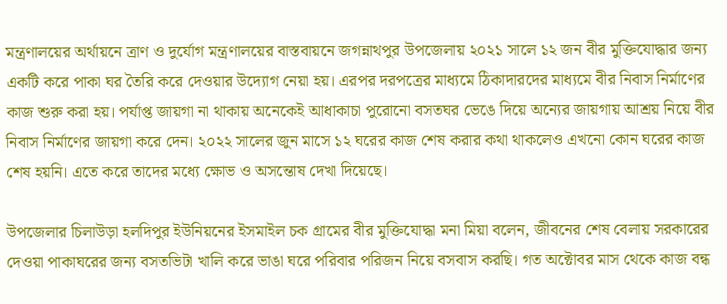মন্ত্রণালয়ের অর্থায়নে ত্রাণ ও দুর্যোগ মন্ত্রণালয়ের বাস্তবায়নে জগন্নাথপুর উপজেলায় ২০২১ সালে ১২ জন বীর মুক্তিযোদ্ধার জন্য একটি করে পাকা ঘর তৈরি করে দেওয়ার উদ্যোগ নেয়া হয়। এরপর দরপত্রের মাধ্যমে ঠিকাদারদের মাধ্যমে বীর নিবাস নির্মাণের কাজ শুরু করা হয়। পর্যাপ্ত জায়গা না থাকায় অনেকেই আধাকাচা পুরোনো বসতঘর ভেঙে দিয়ে অন্যের জায়গায় আশ্রয় নিয়ে বীর নিবাস নির্মাণের জায়গা করে দেন। ২০২২ সালের জুন মাসে ১২ ঘরের কাজ শেষ করার কথা থাকলেও এখনো কোন ঘরের কাজ শেষ হয়নি। এতে করে তাদের মধ্যে ক্ষোভ ও অসন্তোষ দেখা দিয়েছে।

উপজেলার চিলাউড়া হলদিপুর ইউনিয়নের ইসমাইল চক গ্রামের বীর মুক্তিযোদ্ধা মনা মিয়া বলেন, জীবনের শেষ বেলায় সরকারের দেওয়া পাকাঘরের জন্য বসতভিটা খালি করে ভাঙা ঘরে পরিবার পরিজন নিয়ে বসবাস করছি। গত অক্টোবর মাস থেকে কাজ বন্ধ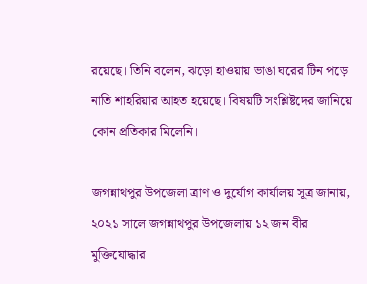রয়েছে। তিনি বলেন, ঝড়ো হাওয়ায় ভাঙা ঘরের টিন পড়ে নাতি শাহরিয়ার আহত হয়েছে। বিষয়টি সংশ্লিষ্টদের জানিয়ে কোন প্রতিকার মিলেনি।

জগন্নাথপুর উপজেলা ত্রাণ ও দুর্যোগ কার্যালয় সূত্র জানায়, ২০২১ সালে জগন্নাথপুর উপজেলায় ১২ জন বীর মুক্তিযোদ্ধার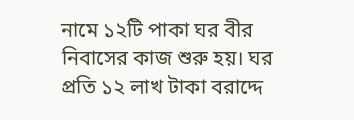নামে ১২টি পাকা ঘর বীর নিবাসের কাজ শুরু হয়। ঘর প্রতি ১২ লাখ টাকা বরাদ্দে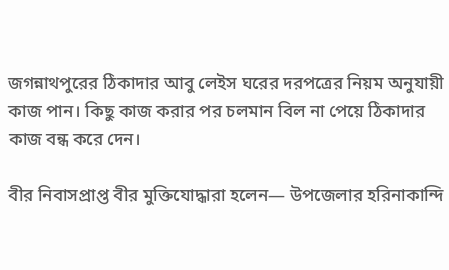জগন্নাথপুরের ঠিকাদার আবু লেইস ঘরের দরপত্রের নিয়ম অনুযায়ী  কাজ পান। কিছু কাজ করার পর চলমান বিল না পেয়ে ঠিকাদার কাজ বন্ধ করে দেন।

বীর নিবাসপ্রাপ্ত বীর মুক্তিযোদ্ধারা হলেন— উপজেলার হরিনাকান্দি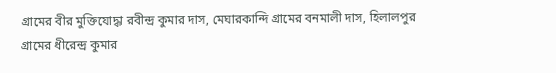গ্রামের বীর মুক্তিযোদ্ধা রবীন্দ্র কুমার দাস, মেঘারকান্দি গ্রামের বনমালী দাস, হিলালপুর গ্রামের ধীরেন্দ্র কুমার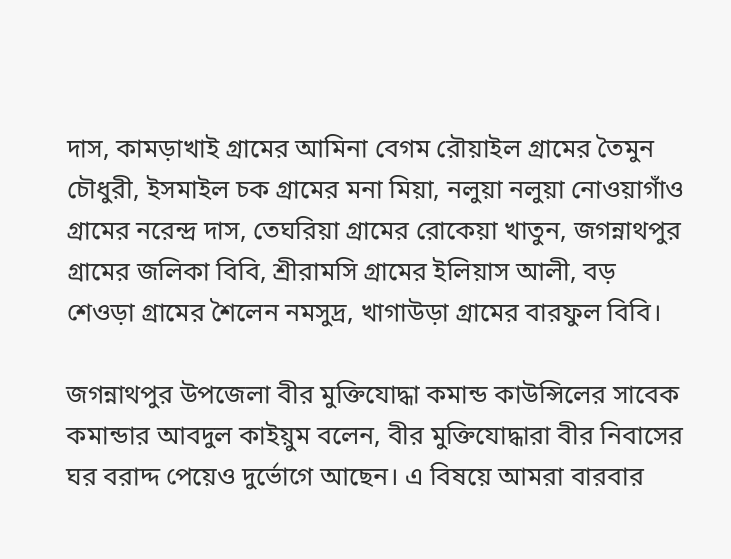দাস, কামড়াখাই গ্রামের আমিনা বেগম রৌয়াইল গ্রামের তৈমুন চৌধুরী, ইসমাইল চক গ্রামের মনা মিয়া, নলুয়া নলুয়া নোওয়াগাঁও গ্রামের নরেন্দ্র দাস, তেঘরিয়া গ্রামের রোকেয়া খাতুন, জগন্নাথপুর গ্রামের জলিকা বিবি, শ্রীরামসি গ্রামের ইলিয়াস আলী, বড় শেওড়া গ্রামের শৈলেন নমসুদ্র, খাগাউড়া গ্রামের বারফুল বিবি।

জগন্নাথপুর উপজেলা বীর মুক্তিযোদ্ধা কমান্ড কাউন্সিলের সাবেক কমান্ডার আবদুল কাইয়ুম বলেন, বীর মুক্তিযোদ্ধারা বীর নিবাসের ঘর বরাদ্দ পেয়েও দুর্ভোগে আছেন। এ বিষয়ে আমরা বারবার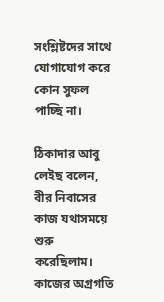সংশ্লিষ্টদের সাথে যোগাযোগ করে কোন সুফল পাচ্ছি না।

ঠিকাদার আবু লেইছ বলেন, বীর নিবাসের কাজ যথাসময়ে শুরু করেছিলাম। কাজের অগ্রগতি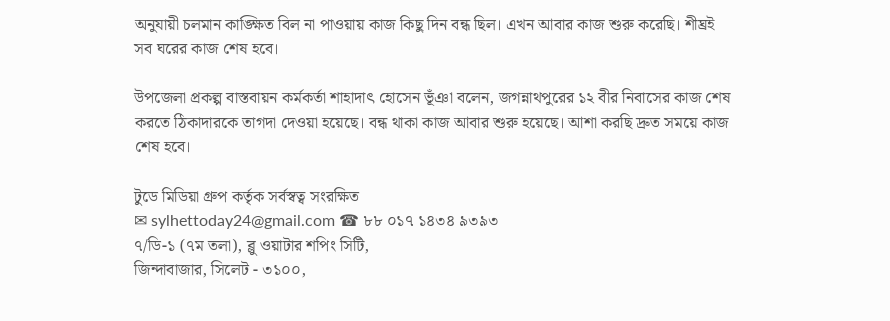অনুযায়ী চলমান কাঙ্ক্ষিত বিল না পাওয়ায় কাজ কিছু দিন বন্ধ ছিল। এখন আবার কাজ শুরু করেছি। শীঘ্রই সব ঘরের কাজ শেষ হবে।

উপজেলা প্রকল্প বাস্তবায়ন কর্মকর্তা শাহাদাৎ হোসেন ভূঁঞা বলেন, জগন্নাথপুরের ১২ বীর নিবাসের কাজ শেষ করতে ঠিকাদারকে তাগদা দেওয়া হয়েছে। বন্ধ থাকা কাজ আবার শুরু হয়েছে। আশা করছি দ্রুত সময়ে কাজ শেষ হবে।

টুডে মিডিয়া গ্রুপ কর্তৃক সর্বস্বত্ব সংরক্ষিত
✉ sylhettoday24@gmail.com ☎ ৮৮ ০১৭ ১৪৩৪ ৯৩৯৩
৭/ডি-১ (৭ম তলা), ব্লু ওয়াটার শপিং সিটি,
জিন্দাবাজার, সিলেট - ৩১০০,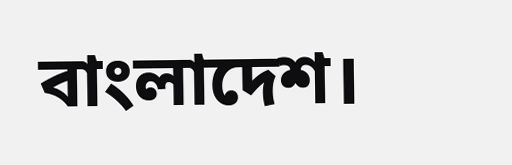বাংলাদেশ।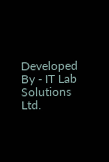Developed By - IT Lab Solutions Ltd.